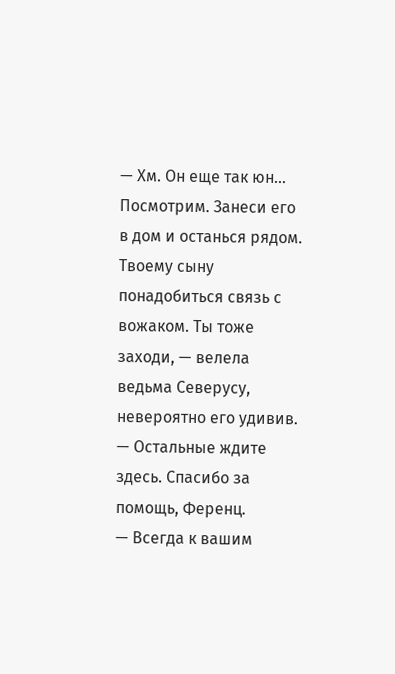— Хм. Он еще так юн… Посмотрим. Занеси его в дом и останься рядом. Твоему сыну понадобиться связь с вожаком. Ты тоже заходи, — велела ведьма Северусу, невероятно его удивив. — Остальные ждите здесь. Спасибо за помощь, Ференц.
— Всегда к вашим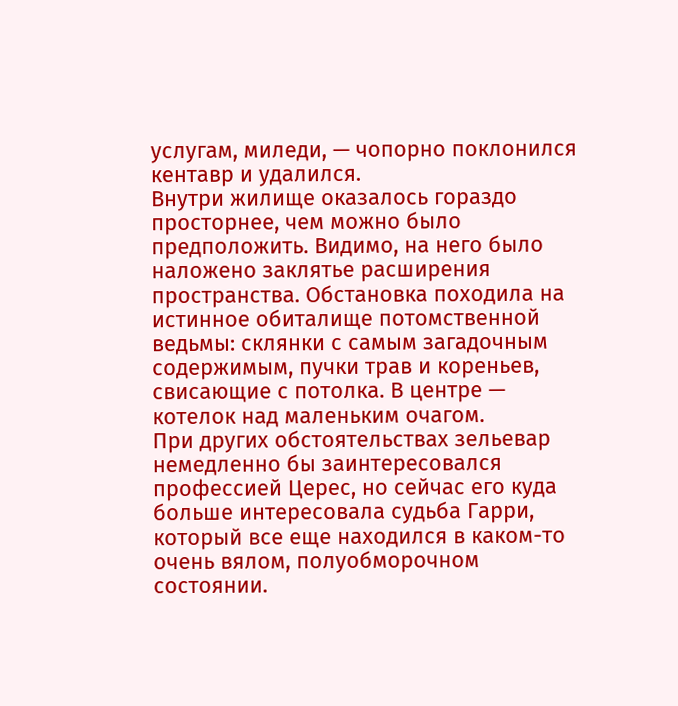услугам, миледи, — чопорно поклонился кентавр и удалился.
Внутри жилище оказалось гораздо просторнее, чем можно было предположить. Видимо, на него было наложено заклятье расширения пространства. Обстановка походила на истинное обиталище потомственной ведьмы: склянки с самым загадочным содержимым, пучки трав и кореньев, свисающие с потолка. В центре — котелок над маленьким очагом.
При других обстоятельствах зельевар немедленно бы заинтересовался профессией Церес, но сейчас его куда больше интересовала судьба Гарри, который все еще находился в каком-то очень вялом, полуобморочном состоянии.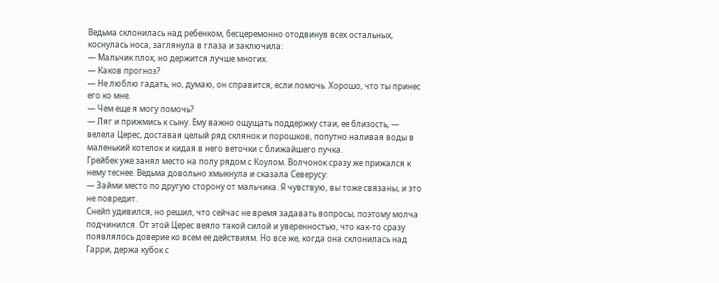Ведьма склонилась над ребенком, бесцеремонно отодвинув всех остальных, коснулась носа, заглянула в глаза и заключила:
— Мальчик плох, но держится лучше многих.
— Каков прогноз?
— Не люблю гадать, но, думаю, он справится, если помочь. Хорошо, что ты принес его ко мне.
— Чем еще я могу помочь?
— Ляг и прижмись к сыну. Ему важно ощущать поддержку стаи, ее близость, — велела Церес, доставая целый ряд склянок и порошков, попутно наливая воды в маленький котелок и кидая в него веточки с ближайшего пучка.
Грейбек уже занял место на полу рядом с Коулом. Волчонок сразу же прижался к нему теснее. Ведьма довольно хмыкнула и сказала Северусу:
— Займи место по другую сторону от мальчика. Я чувствую, вы тоже связаны, и это не повредит.
Снейп удивился, но решил, что сейчас не время задавать вопросы, поэтому молча подчинился. От этой Церес веяло такой силой и уверенностью, что как-то сразу появлялось доверие ко всем ее действиям. Но все же, когда она склонилась над Гарри, держа кубок с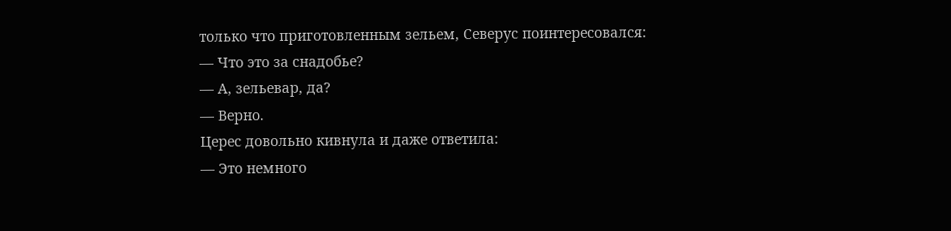только что приготовленным зельем, Северус поинтересовался:
— Что это за снадобье?
— А, зельевар, да?
— Верно.
Церес довольно кивнула и даже ответила:
— Это немного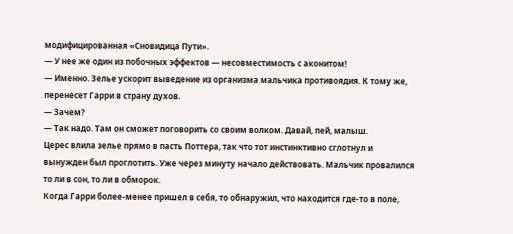модифицированная «Сновидица Пути».
— У нее же один из побочных эффектов — несовместимость с аконитом!
— Именно. Зелье ускорит выведение из организма мальчика противоядия. К тому же, перенесет Гарри в страну духов.
— Зачем?
— Так надо. Там он сможет поговорить со своим волком. Давай, пей, малыш.
Церес влила зелье прямо в пасть Поттера, так что тот инстинктивно сглотнул и вынужден был проглотить. Уже через минуту начало действовать. Мальчик провалился то ли в сон, то ли в обморок.
Когда Гарри более-менее пришел в себя, то обнаружил, что находится где-то в поле,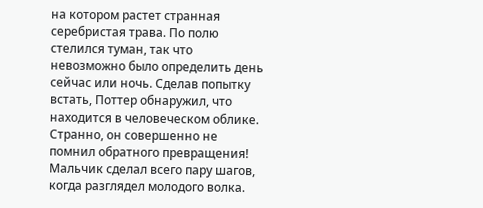на котором растет странная серебристая трава. По полю стелился туман, так что невозможно было определить день сейчас или ночь. Сделав попытку встать, Поттер обнаружил, что находится в человеческом облике. Странно, он совершенно не помнил обратного превращения!
Мальчик сделал всего пару шагов, когда разглядел молодого волка.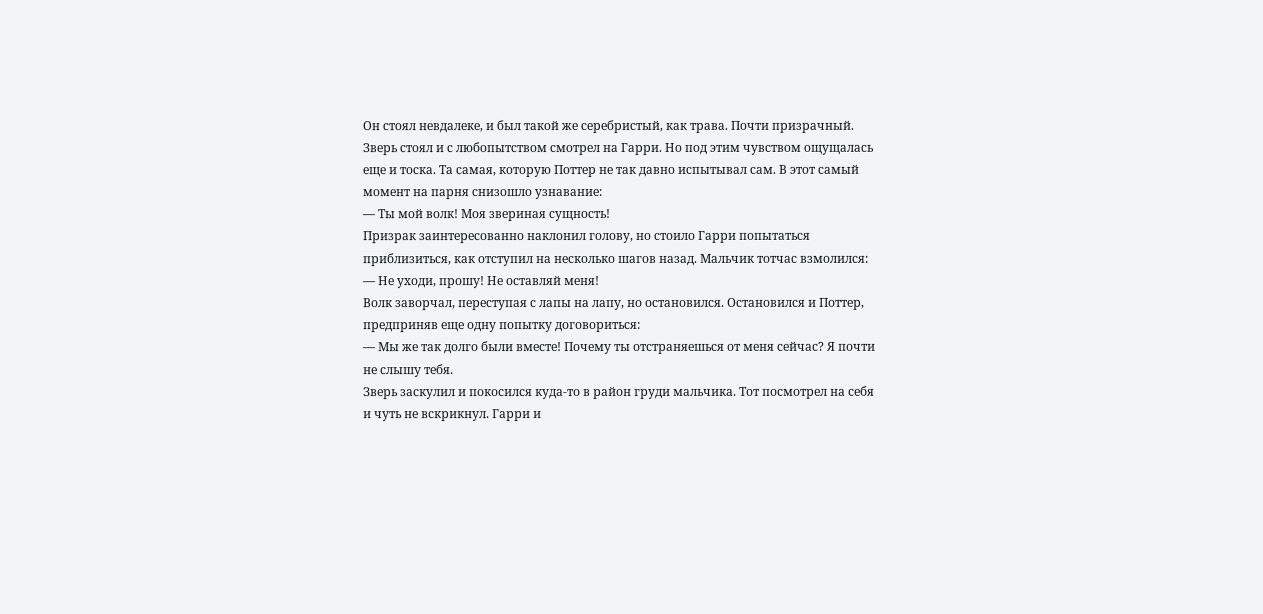Он стоял невдалеке, и был такой же серебристый, как трава. Почти призрачный. Зверь стоял и с любопытством смотрел на Гарри. Но под этим чувством ощущалась еще и тоска. Та самая, которую Поттер не так давно испытывал сам. В этот самый момент на парня снизошло узнавание:
— Ты мой волк! Моя звериная сущность!
Призрак заинтересованно наклонил голову, но стоило Гарри попытаться приблизиться, как отступил на несколько шагов назад. Мальчик тотчас взмолился:
— Не уходи, прошу! Не оставляй меня!
Волк заворчал, переступая с лапы на лапу, но остановился. Остановился и Поттер, предприняв еще одну попытку договориться:
— Мы же так долго были вместе! Почему ты отстраняешься от меня сейчас? Я почти не слышу тебя.
Зверь заскулил и покосился куда-то в район груди мальчика. Тот посмотрел на себя и чуть не вскрикнул. Гарри и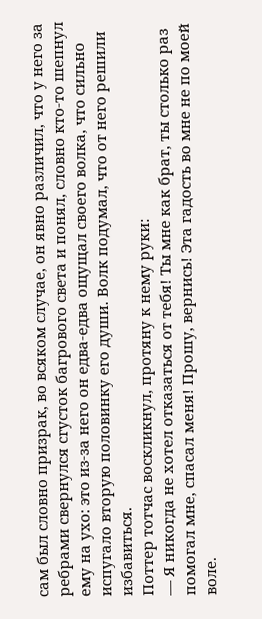сам был словно призрак, во всяком случае, он явно различил, что у него за ребрами свернулся сгусток багрового света и понял, словно кто-то шепнул ему на ухо: это из-за него он едва-едва ощущал своего волка, что сильно испугало вторую половинку его души. Волк подумал, что от него решили избавиться.
Поттер тотчас воскликнул, протяну к нему руки:
— Я никогда не хотел отказаться от тебя! Ты мне как брат, ты столько раз помогал мне, спасал меня! Прошу, вернись! Эта гадость во мне не по моей воле.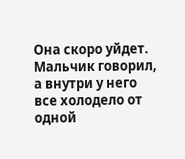Она скоро уйдет.
Мальчик говорил, а внутри у него все холодело от одной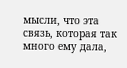мысли, что эта связь, которая так много ему дала,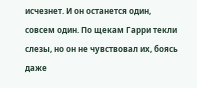исчезнет. И он останется один, совсем один. По щекам Гарри текли слезы, но он не чувствовал их, боясь даже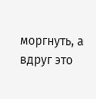моргнуть, а вдруг это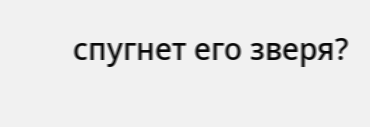спугнет его зверя?